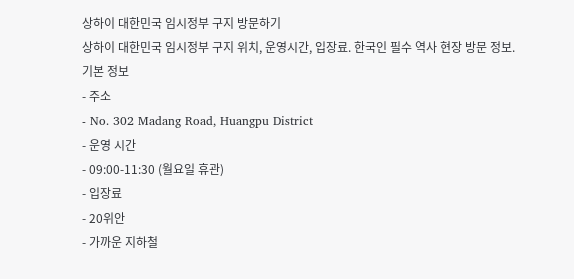상하이 대한민국 임시정부 구지 방문하기
상하이 대한민국 임시정부 구지 위치, 운영시간, 입장료. 한국인 필수 역사 현장 방문 정보.
기본 정보
- 주소
- No. 302 Madang Road, Huangpu District
- 운영 시간
- 09:00-11:30 (월요일 휴관)
- 입장료
- 20위안
- 가까운 지하철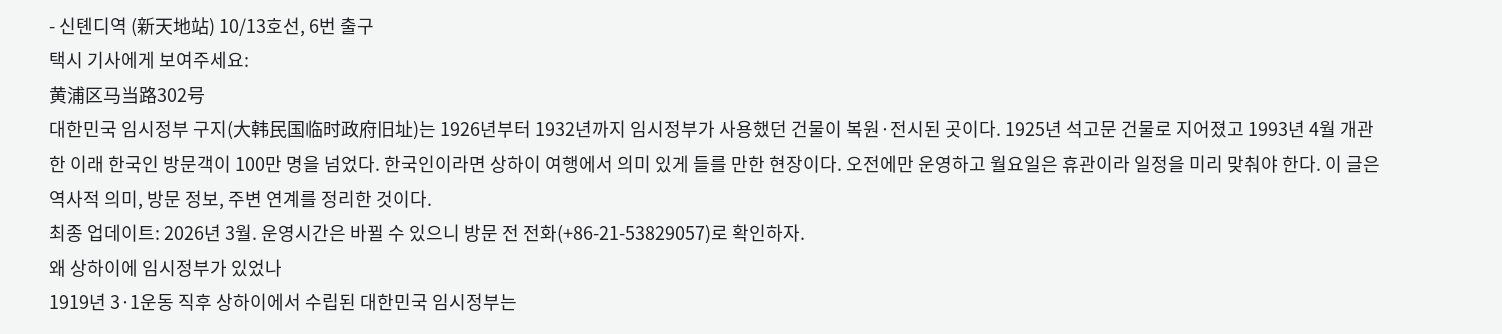- 신톈디역 (新天地站) 10/13호선, 6번 출구
택시 기사에게 보여주세요:
黄浦区马当路302号
대한민국 임시정부 구지(大韩民国临时政府旧址)는 1926년부터 1932년까지 임시정부가 사용했던 건물이 복원·전시된 곳이다. 1925년 석고문 건물로 지어졌고 1993년 4월 개관한 이래 한국인 방문객이 100만 명을 넘었다. 한국인이라면 상하이 여행에서 의미 있게 들를 만한 현장이다. 오전에만 운영하고 월요일은 휴관이라 일정을 미리 맞춰야 한다. 이 글은 역사적 의미, 방문 정보, 주변 연계를 정리한 것이다.
최종 업데이트: 2026년 3월. 운영시간은 바뀔 수 있으니 방문 전 전화(+86-21-53829057)로 확인하자.
왜 상하이에 임시정부가 있었나
1919년 3·1운동 직후 상하이에서 수립된 대한민국 임시정부는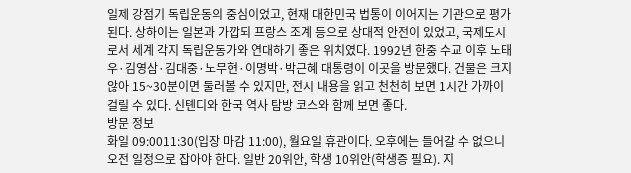일제 강점기 독립운동의 중심이었고, 현재 대한민국 법통이 이어지는 기관으로 평가된다. 상하이는 일본과 가깝되 프랑스 조계 등으로 상대적 안전이 있었고, 국제도시로서 세계 각지 독립운동가와 연대하기 좋은 위치였다. 1992년 한중 수교 이후 노태우·김영삼·김대중·노무현·이명박·박근혜 대통령이 이곳을 방문했다. 건물은 크지 않아 15~30분이면 둘러볼 수 있지만, 전시 내용을 읽고 천천히 보면 1시간 가까이 걸릴 수 있다. 신톈디와 한국 역사 탐방 코스와 함께 보면 좋다.
방문 정보
화일 09:0011:30(입장 마감 11:00), 월요일 휴관이다. 오후에는 들어갈 수 없으니 오전 일정으로 잡아야 한다. 일반 20위안, 학생 10위안(학생증 필요). 지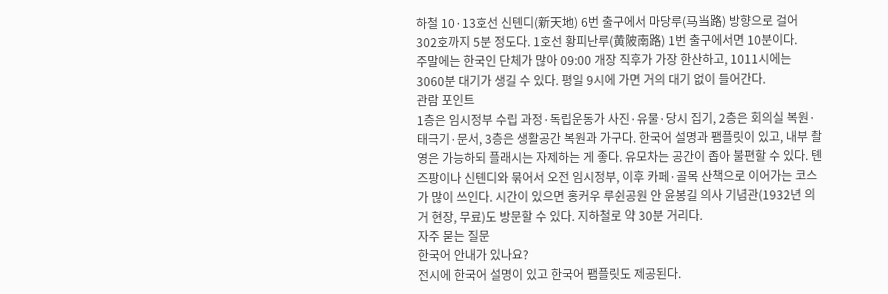하철 10·13호선 신톈디(新天地) 6번 출구에서 마당루(马当路) 방향으로 걸어 302호까지 5분 정도다. 1호선 황피난루(黄陂南路) 1번 출구에서면 10분이다.
주말에는 한국인 단체가 많아 09:00 개장 직후가 가장 한산하고, 1011시에는 3060분 대기가 생길 수 있다. 평일 9시에 가면 거의 대기 없이 들어간다.
관람 포인트
1층은 임시정부 수립 과정·독립운동가 사진·유물·당시 집기, 2층은 회의실 복원·태극기·문서, 3층은 생활공간 복원과 가구다. 한국어 설명과 팸플릿이 있고, 내부 촬영은 가능하되 플래시는 자제하는 게 좋다. 유모차는 공간이 좁아 불편할 수 있다. 톈즈팡이나 신톈디와 묶어서 오전 임시정부, 이후 카페·골목 산책으로 이어가는 코스가 많이 쓰인다. 시간이 있으면 홍커우 루쉰공원 안 윤봉길 의사 기념관(1932년 의거 현장, 무료)도 방문할 수 있다. 지하철로 약 30분 거리다.
자주 묻는 질문
한국어 안내가 있나요?
전시에 한국어 설명이 있고 한국어 팸플릿도 제공된다.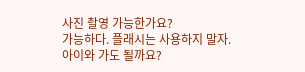사진 촬영 가능한가요?
가능하다. 플래시는 사용하지 말자.
아이와 가도 될까요?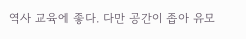역사 교육에 좋다. 다만 공간이 좁아 유모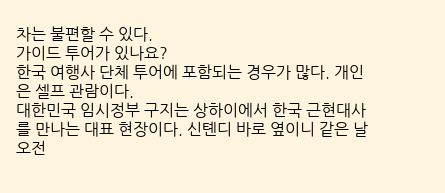차는 불편할 수 있다.
가이드 투어가 있나요?
한국 여행사 단체 투어에 포함되는 경우가 많다. 개인은 셀프 관람이다.
대한민국 임시정부 구지는 상하이에서 한국 근현대사를 만나는 대표 현장이다. 신톈디 바로 옆이니 같은 날 오전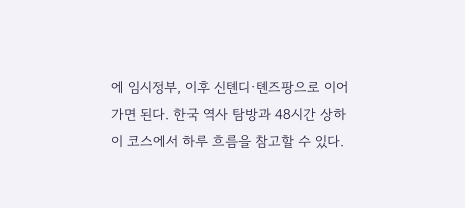에 임시정부, 이후 신톈디·톈즈팡으로 이어가면 된다. 한국 역사 탐방과 48시간 상하이 코스에서 하루 흐름을 참고할 수 있다.